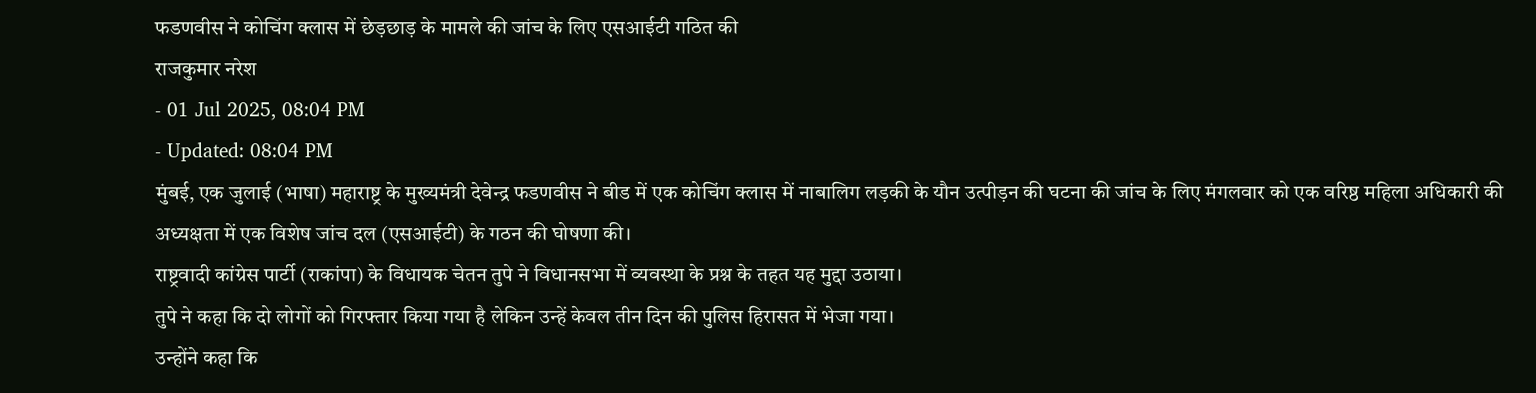फडणवीस ने कोचिंग क्लास में छेड़छाड़ के मामले की जांच के लिए एसआईटी गठित की
राजकुमार नरेश
- 01 Jul 2025, 08:04 PM
- Updated: 08:04 PM
मुंबई, एक जुलाई (भाषा) महाराष्ट्र के मुख्यमंत्री देवेन्द्र फडणवीस ने बीड में एक कोचिंग क्लास में नाबालिग लड़की के यौन उत्पीड़न की घटना की जांच के लिए मंगलवार को एक वरिष्ठ महिला अधिकारी की अध्यक्षता में एक विशेष जांच दल (एसआईटी) के गठन की घोषणा की।
राष्ट्रवादी कांग्रेस पार्टी (राकांपा) के विधायक चेतन तुपे ने विधानसभा में व्यवस्था के प्रश्न के तहत यह मुद्दा उठाया।
तुपे ने कहा कि दो लोगों को गिरफ्तार किया गया है लेकिन उन्हें केवल तीन दिन की पुलिस हिरासत में भेजा गया।
उन्होंने कहा कि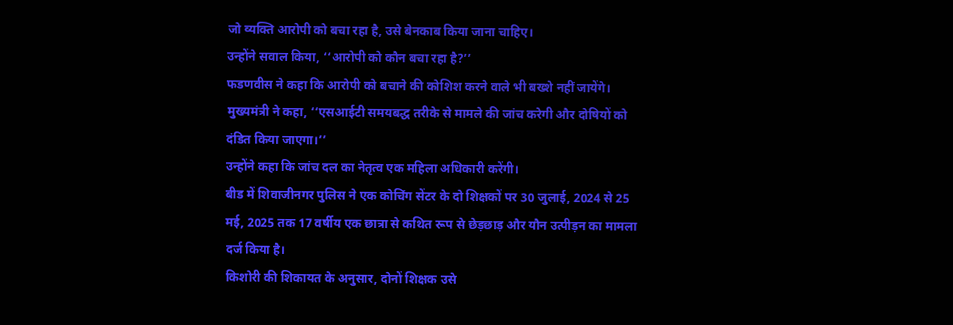जो व्यक्ति आरोपी को बचा रहा है, उसे बेनकाब किया जाना चाहिए।
उन्होंने सवाल किया, ‘‘आरोपी को कौन बचा रहा है?’’
फडणवीस ने कहा कि आरोपी को बचाने की कोशिश करने वाले भी बख्शे नहीं जायेंगे।
मुख्यमंत्री ने कहा, ‘‘एसआईटी समयबद्ध तरीके से मामले की जांच करेगी और दोषियों को दंडित किया जाएगा।’’
उन्होंने कहा कि जांच दल का नेतृत्व एक महिला अधिकारी करेंगी।
बीड में शिवाजीनगर पुलिस ने एक कोचिंग सेंटर के दो शिक्षकों पर 30 जुलाई, 2024 से 25 मई, 2025 तक 17 वर्षीय एक छात्रा से कथित रूप से छेड़छाड़ और यौन उत्पीड़न का मामला दर्ज किया है।
किशोरी की शिकायत के अनुसार, दोनों शिक्षक उसे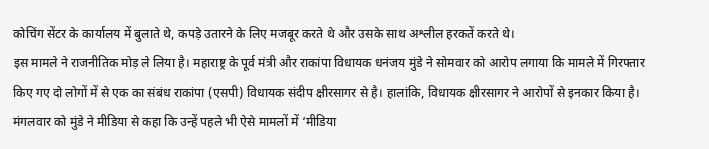कोचिंग सेंटर के कार्यालय में बुलाते थे, कपड़े उतारने के लिए मजबूर करते थे और उसके साथ अश्लील हरकतें करते थे।
इस मामले ने राजनीतिक मोड़ ले लिया है। महाराष्ट्र के पूर्व मंत्री और राकांपा विधायक धनंजय मुंडे ने सोमवार को आरोप लगाया कि मामले में गिरफ्तार किए गए दो लोगों में से एक का संबंध राकांपा (एसपी) विधायक संदीप क्षीरसागर से है। हालांकि, विधायक क्षीरसागर ने आरोपों से इनकार किया है।
मंगलवार को मुंडे ने मीडिया से कहा कि उन्हें पहले भी ऐसे मामलों में ‘मीडिया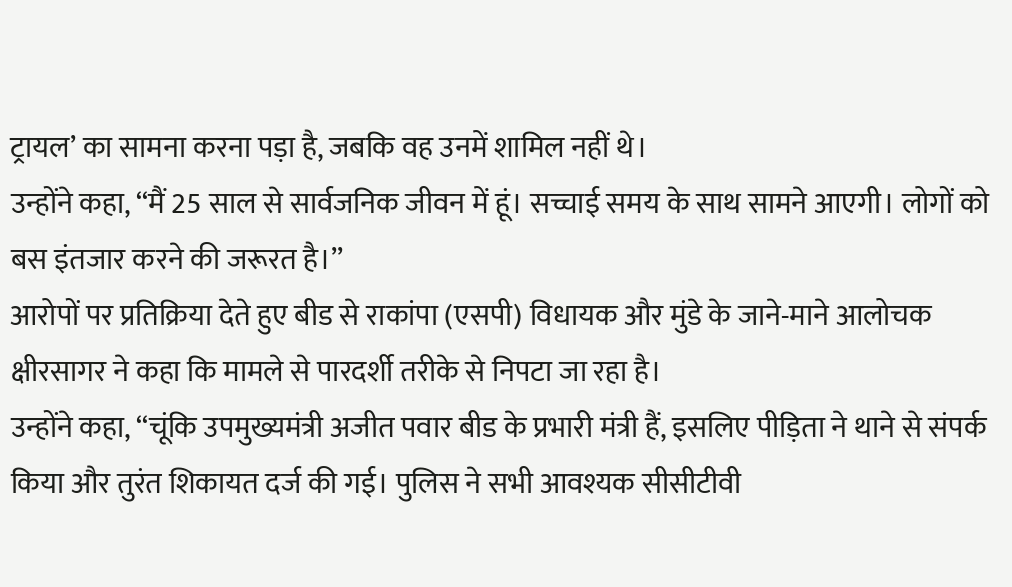ट्रायल’ का सामना करना पड़ा है, जबकि वह उनमें शामिल नहीं थे।
उन्होंने कहा, ‘‘मैं 25 साल से सार्वजनिक जीवन में हूं। सच्चाई समय के साथ सामने आएगी। लोगों को बस इंतजार करने की जरूरत है।’’
आरोपों पर प्रतिक्रिया देते हुए बीड से राकांपा (एसपी) विधायक और मुंडे के जाने-माने आलोचक क्षीरसागर ने कहा कि मामले से पारदर्शी तरीके से निपटा जा रहा है।
उन्होंने कहा, ‘‘चूंकि उपमुख्यमंत्री अजीत पवार बीड के प्रभारी मंत्री हैं, इसलिए पीड़िता ने थाने से संपर्क किया और तुरंत शिकायत दर्ज की गई। पुलिस ने सभी आवश्यक सीसीटीवी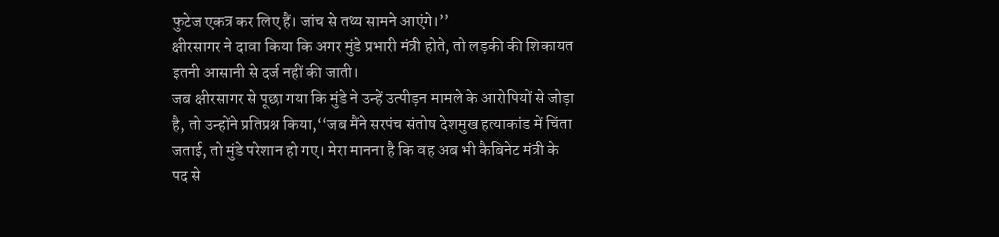फुटेज एकत्र कर लिए हैं। जांच से तथ्य सामने आएंगे।’’
क्षीरसागर ने दावा किया कि अगर मुंडे प्रभारी मंत्री होते, तो लड़की की शिकायत इतनी आसानी से दर्ज नहीं की जाती।
जब क्षीरसागर से पूछा गया कि मुंडे ने उन्हें उत्पीड़न मामले के आरोपियों से जोड़ा है, तो उन्होंने प्रतिप्रश्न किया,‘‘जब मैंने सरपंच संतोष देशमुख हत्याकांड में चिंता जताई, तो मुंडे परेशान हो गए। मेरा मानना है कि वह अब भी कैबिनेट मंत्री के पद से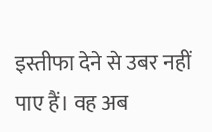इस्तीफा देने से उबर नहीं पाए हैं। वह अब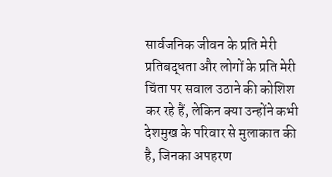सार्वजनिक जीवन के प्रति मेरी प्रतिबद्धता और लोगों के प्रति मेरी चिंता पर सवाल उठाने की कोशिश कर रहे हैं, लेकिन क्या उन्होंने कभी देशमुख के परिवार से मुलाकात की है, जिनका अपहरण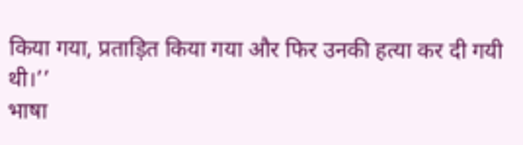किया गया, प्रताड़ित किया गया और फिर उनकी हत्या कर दी गयी थी।’’
भाषा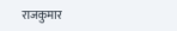राजकुमार